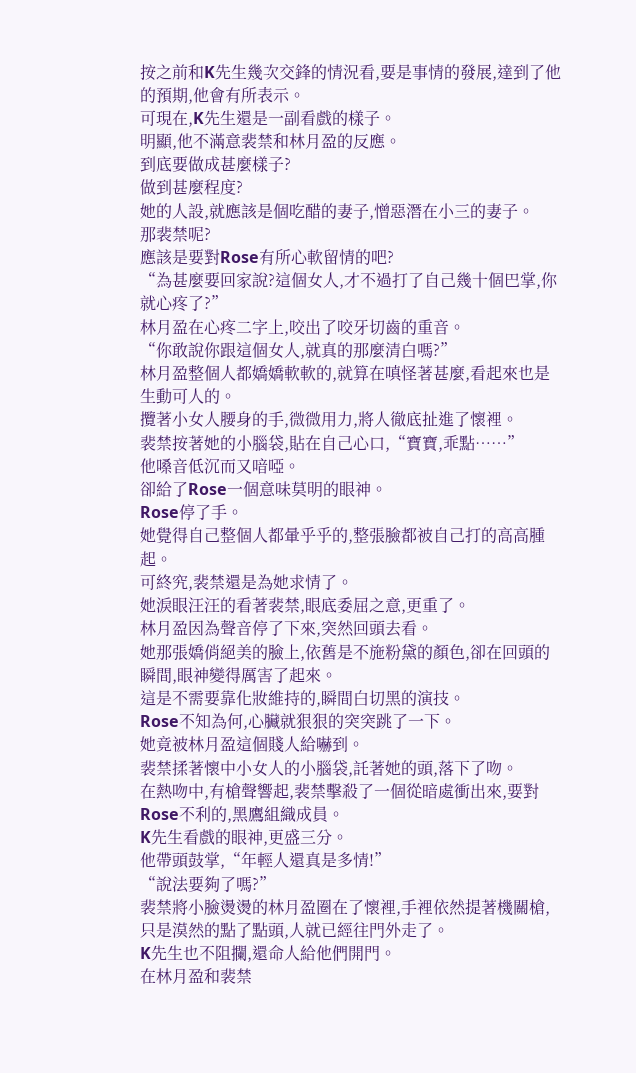按之前和K先生幾次交鋒的情況看,要是事情的發展,達到了他的預期,他會有所表示。
可現在,K先生還是一副看戲的樣子。
明顯,他不滿意裴禁和林月盈的反應。
到底要做成甚麼樣子?
做到甚麼程度?
她的人設,就應該是個吃醋的妻子,憎惡潛在小三的妻子。
那裴禁呢?
應該是要對Rose有所心軟留情的吧?
“為甚麼要回家說?這個女人,才不過打了自己幾十個巴掌,你就心疼了?”
林月盈在心疼二字上,咬出了咬牙切齒的重音。
“你敢說你跟這個女人,就真的那麼清白嗎?”
林月盈整個人都嬌嬌軟軟的,就算在嗔怪著甚麼,看起來也是生動可人的。
攬著小女人腰身的手,微微用力,將人徹底扯進了懷裡。
裴禁按著她的小腦袋,貼在自己心口,“寶寶,乖點……”
他嗓音低沉而又喑啞。
卻給了Rose一個意味莫明的眼神。
Rose停了手。
她覺得自己整個人都暈乎乎的,整張臉都被自己打的高高腫起。
可終究,裴禁還是為她求情了。
她淚眼汪汪的看著裴禁,眼底委屈之意,更重了。
林月盈因為聲音停了下來,突然回頭去看。
她那張嬌俏絕美的臉上,依舊是不施粉黛的顏色,卻在回頭的瞬間,眼神變得厲害了起來。
這是不需要靠化妝維持的,瞬間白切黑的演技。
Rose不知為何,心臟就狠狠的突突跳了一下。
她竟被林月盈這個賤人給嚇到。
裴禁揉著懷中小女人的小腦袋,託著她的頭,落下了吻。
在熱吻中,有槍聲響起,裴禁擊殺了一個從暗處衝出來,要對Rose不利的,黑鷹組織成員。
K先生看戲的眼神,更盛三分。
他帶頭鼓掌,“年輕人還真是多情!”
“說法要夠了嗎?”
裴禁將小臉燙燙的林月盈圈在了懷裡,手裡依然提著機關槍,只是漠然的點了點頭,人就已經往門外走了。
K先生也不阻攔,還命人給他們開門。
在林月盈和裴禁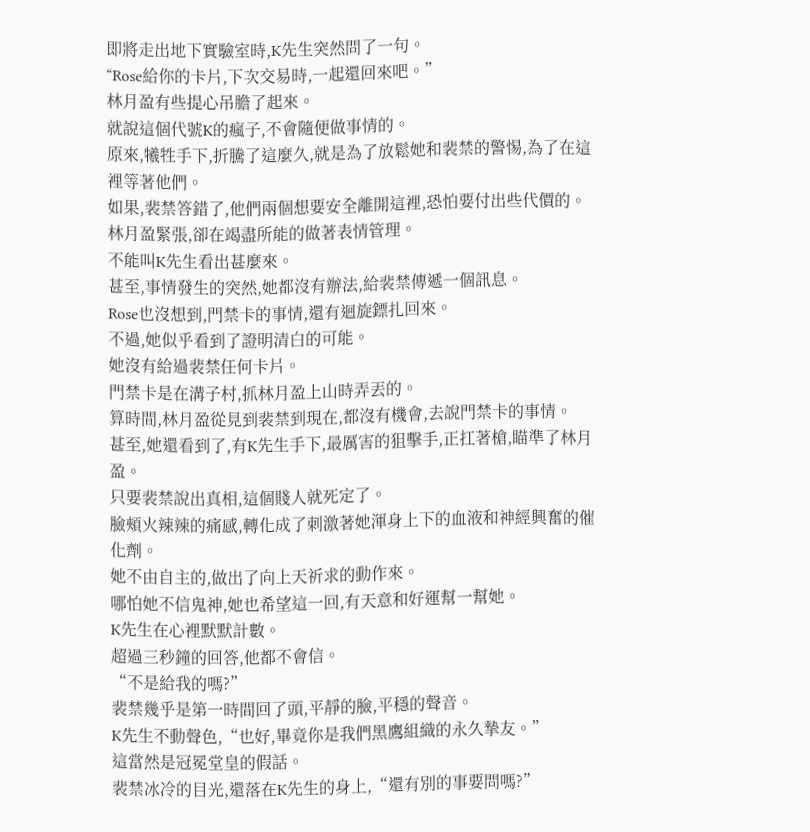即將走出地下實驗室時,K先生突然問了一句。
“Rose給你的卡片,下次交易時,一起還回來吧。”
林月盈有些提心吊膽了起來。
就說這個代號K的瘋子,不會隨便做事情的。
原來,犧牲手下,折騰了這麼久,就是為了放鬆她和裴禁的警惕,為了在這裡等著他們。
如果,裴禁答錯了,他們兩個想要安全離開這裡,恐怕要付出些代價的。
林月盈緊張,卻在竭盡所能的做著表情管理。
不能叫K先生看出甚麼來。
甚至,事情發生的突然,她都沒有辦法,給裴禁傳遞一個訊息。
Rose也沒想到,門禁卡的事情,還有迴旋鏢扎回來。
不過,她似乎看到了證明清白的可能。
她沒有給過裴禁任何卡片。
門禁卡是在溝子村,抓林月盈上山時弄丟的。
算時間,林月盈從見到裴禁到現在,都沒有機會,去說門禁卡的事情。
甚至,她還看到了,有K先生手下,最厲害的狙擊手,正扛著槍,瞄準了林月盈。
只要裴禁說出真相,這個賤人就死定了。
臉頰火辣辣的痛感,轉化成了刺激著她渾身上下的血液和神經興奮的催化劑。
她不由自主的,做出了向上天祈求的動作來。
哪怕她不信鬼神,她也希望這一回,有天意和好運幫一幫她。
K先生在心裡默默計數。
超過三秒鐘的回答,他都不會信。
“不是給我的嗎?”
裴禁幾乎是第一時間回了頭,平靜的臉,平穩的聲音。
K先生不動聲色,“也好,畢竟你是我們黑鷹組織的永久摯友。”
這當然是冠冕堂皇的假話。
裴禁冰冷的目光,還落在K先生的身上,“還有別的事要問嗎?”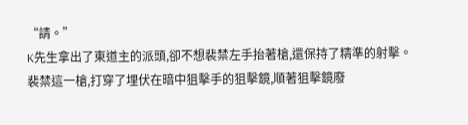“請。”
K先生拿出了東道主的派頭,卻不想裴禁左手抬著槍,還保持了精準的射擊。
裴禁這一槍,打穿了埋伏在暗中狙擊手的狙擊鏡,順著狙擊鏡廢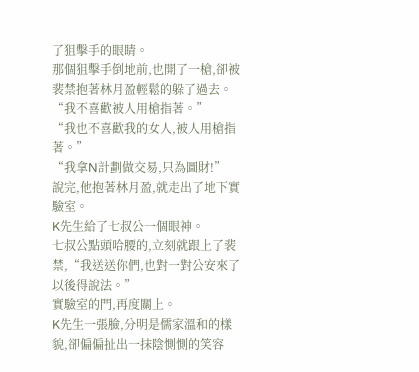了狙擊手的眼睛。
那個狙擊手倒地前,也開了一槍,卻被裴禁抱著林月盈輕鬆的躲了過去。
“我不喜歡被人用槍指著。”
“我也不喜歡我的女人,被人用槍指著。”
“我拿N計劃做交易,只為圖財!”
說完,他抱著林月盈,就走出了地下實驗室。
K先生給了七叔公一個眼神。
七叔公點頭哈腰的,立刻就跟上了裴禁,“我送送你們,也對一對公安來了以後得說法。”
實驗室的門,再度關上。
K先生一張臉,分明是儒家溫和的樣貌,卻偏偏扯出一抹陰惻惻的笑容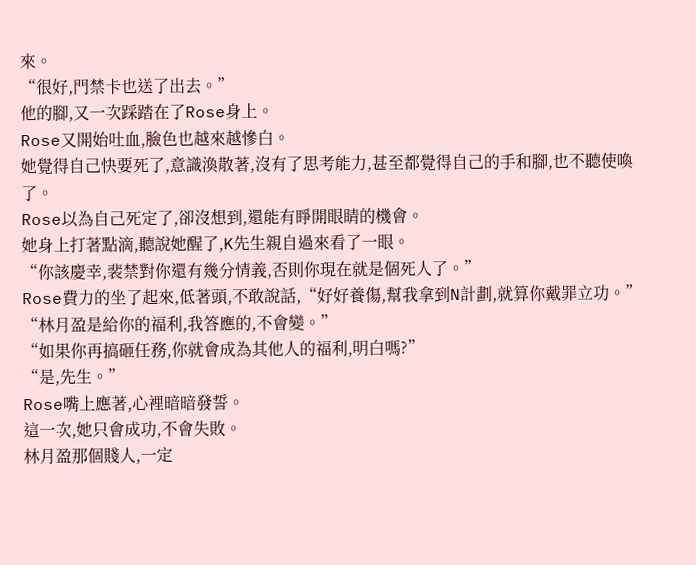來。
“很好,門禁卡也送了出去。”
他的腳,又一次踩踏在了Rose身上。
Rose又開始吐血,臉色也越來越慘白。
她覺得自己快要死了,意識渙散著,沒有了思考能力,甚至都覺得自己的手和腳,也不聽使喚了。
Rose以為自己死定了,卻沒想到,還能有睜開眼睛的機會。
她身上打著點滴,聽說她醒了,K先生親自過來看了一眼。
“你該慶幸,裴禁對你還有幾分情義,否則你現在就是個死人了。”
Rose費力的坐了起來,低著頭,不敢說話,“好好養傷,幫我拿到N計劃,就算你戴罪立功。”
“林月盈是給你的福利,我答應的,不會變。”
“如果你再搞砸任務,你就會成為其他人的福利,明白嗎?”
“是,先生。”
Rose嘴上應著,心裡暗暗發誓。
這一次,她只會成功,不會失敗。
林月盈那個賤人,一定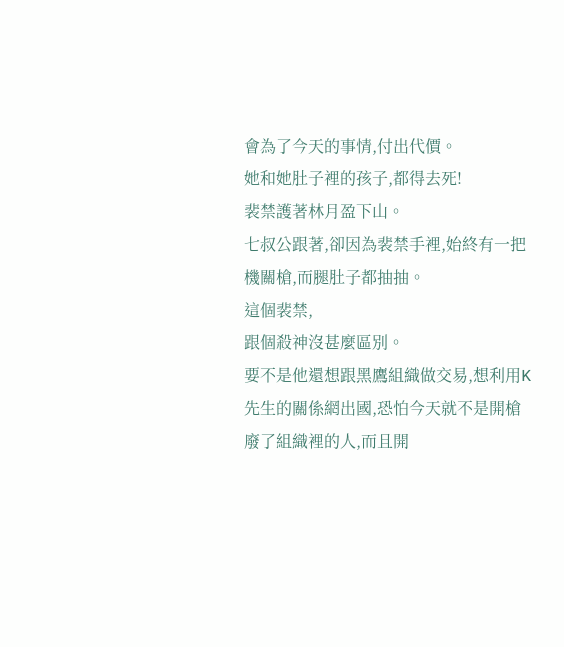會為了今天的事情,付出代價。
她和她肚子裡的孩子,都得去死!
裴禁護著林月盈下山。
七叔公跟著,卻因為裴禁手裡,始終有一把機關槍,而腿肚子都抽抽。
這個裴禁,
跟個殺神沒甚麼區別。
要不是他還想跟黑鷹組織做交易,想利用K先生的關係網出國,恐怕今天就不是開槍廢了組織裡的人,而且開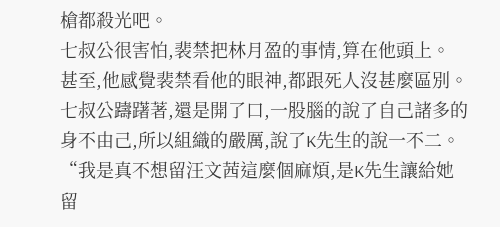槍都殺光吧。
七叔公很害怕,裴禁把林月盈的事情,算在他頭上。
甚至,他感覺裴禁看他的眼神,都跟死人沒甚麼區別。
七叔公躊躇著,還是開了口,一股腦的說了自己諸多的身不由己,所以組織的嚴厲,說了K先生的說一不二。
“我是真不想留汪文茜這麼個麻煩,是K先生讓給她留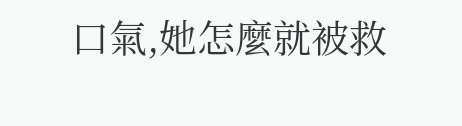口氣,她怎麼就被救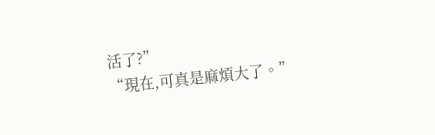活了?”
“現在,可真是麻煩大了。”